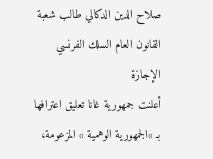صلاح الدين الدكالي طالب شعبة القانون العام السلك الفرنسي الإجازة
أعلنت جمهورية غانا تعليق اعترافها بـ »الجمهورية الوهمية » المزعومة،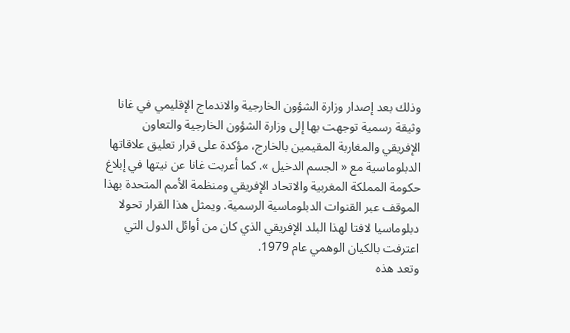وذلك بعد إصدار وزارة الشؤون الخارجية والاندماج الإقليمي في غانا وثيقة رسمية توجهت بها إلى وزارة الشؤون الخارجية والتعاون الإفريقي والمغاربة المقيمين بالخارج، مؤكدة على قرار تعليق علاقاتها الدبلوماسية مع « الجسم الدخيل ». كما أعربت غانا عن نيتها في إبلاغ حكومة المملكة المغربية والاتحاد الإفريقي ومنظمة الأمم المتحدة بهذا الموقف عبر القنوات الدبلوماسية الرسمية. ويمثل هذا القرار تحولا دبلوماسيا لافتا لهذا البلد الإفريقي الذي كان من أوائل الدول التي اعترفت بالكيان الوهمي عام 1979.
وتعد هذه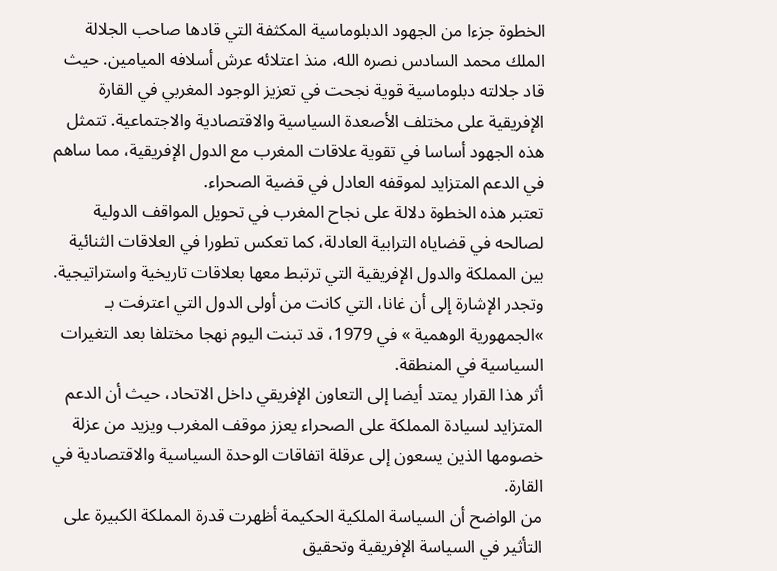الخطوة جزءا من الجهود الدبلوماسية المكثفة التي قادها صاحب الجلالة الملك محمد السادس نصره الله، منذ اعتلائه عرش أسلافه الميامين. حيث قاد جلالته دبلوماسية قوية نجحت في تعزيز الوجود المغربي في القارة الإفريقية على مختلف الأصعدة السياسية والاقتصادية والاجتماعية. تتمثل هذه الجهود أساسا في تقوية علاقات المغرب مع الدول الإفريقية، مما ساهم في الدعم المتزايد لموقفه العادل في قضية الصحراء.
تعتبر هذه الخطوة دلالة على نجاح المغرب في تحويل المواقف الدولية لصالحه في قضاياه الترابية العادلة، كما تعكس تطورا في العلاقات الثنائية بين المملكة والدول الإفريقية التي ترتبط معها بعلاقات تاريخية واستراتيجية. وتجدر الإشارة إلى أن غانا، التي كانت من أولى الدول التي اعترفت بـ »الجمهورية الوهمية » في 1979، قد تبنت اليوم نهجا مختلفا بعد التغيرات السياسية في المنطقة.
أثر هذا القرار يمتد أيضا إلى التعاون الإفريقي داخل الاتحاد، حيث أن الدعم المتزايد لسيادة المملكة على الصحراء يعزز موقف المغرب ويزيد من عزلة خصومها الذين يسعون إلى عرقلة اتفاقات الوحدة السياسية والاقتصادية في القارة.
من الواضح أن السياسة الملكية الحكيمة أظهرت قدرة المملكة الكبيرة على التأثير في السياسة الإفريقية وتحقيق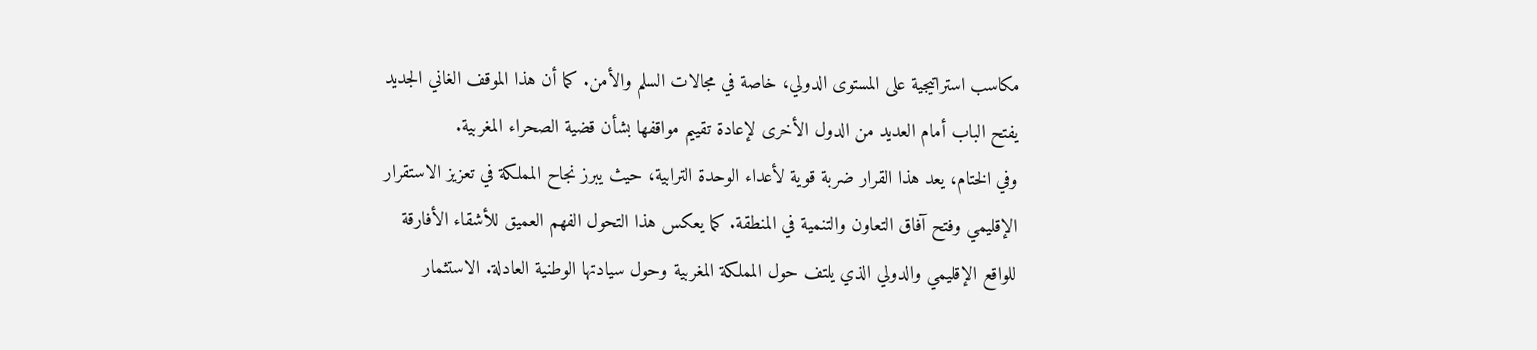مكاسب استراتيجية على المستوى الدولي، خاصة في مجالات السلم والأمن. كما أن هذا الموقف الغاني الجديد يفتح الباب أمام العديد من الدول الأخرى لإعادة تقييم مواقفها بشأن قضية الصحراء المغربية.
وفي الختام، يعد هذا القرار ضربة قوية لأعداء الوحدة الترابية، حيث يبرز نجاح المملكة في تعزيز الاستقرار الإقليمي وفتح آفاق التعاون والتنمية في المنطقة. كما يعكس هذا التحول الفهم العميق للأشقاء الأفارقة للواقع الإقليمي والدولي الذي يلتف حول المملكة المغربية وحول سيادتها الوطنية العادلة. الاستثمار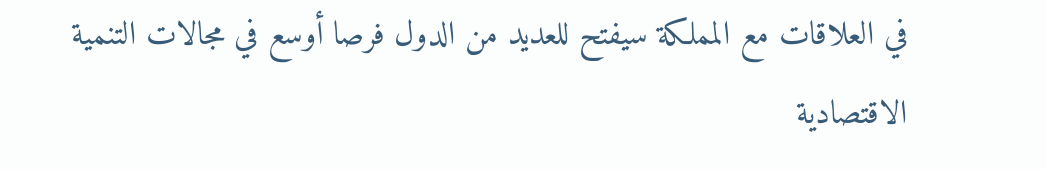في العلاقات مع المملكة سيفتح للعديد من الدول فرصا أوسع في مجالات التنمية الاقتصادية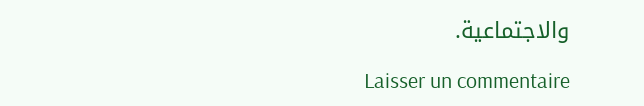والاجتماعية.

Laisser un commentaire